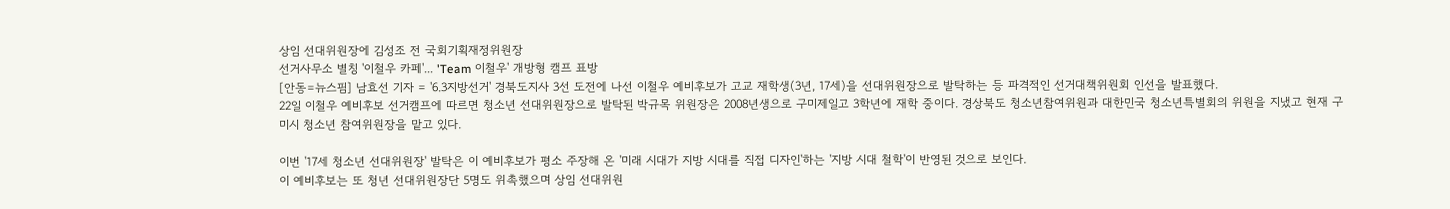상임 선대위원장에 김성조 전 국회기획재정위원장
선거사무소 별칭 '이철우 카페'... 'Team 이철우' 개방형 캠프 표방
[안동=뉴스핌] 남효선 기자 = '6.3지방선거' 경북도지사 3선 도전에 나선 이철우 예비후보가 고교 재학생(3년, 17세)을 선대위원장으로 발탁하는 등 파격적인 선거대책위원회 인선을 발표했다.
22일 이철우 예비후보 선거캠프에 따르면 청소년 선대위원장으로 발탁된 박규목 위원장은 2008년생으로 구미제일고 3학년에 재학 중이다. 경상북도 청소년참여위원과 대한민국 청소년특별회의 위원을 지냈고 현재 구미시 청소년 참여위원장을 맡고 있다.

이번 '17세 청소년 선대위원장' 발탁은 이 예비후보가 평소 주장해 온 '미래 시대가 지방 시대를 직접 디자인'하는 '지방 시대 철학'이 반영된 것으로 보인다.
이 예비후보는 또 청년 선대위원장단 5명도 위촉했으며 상임 선대위원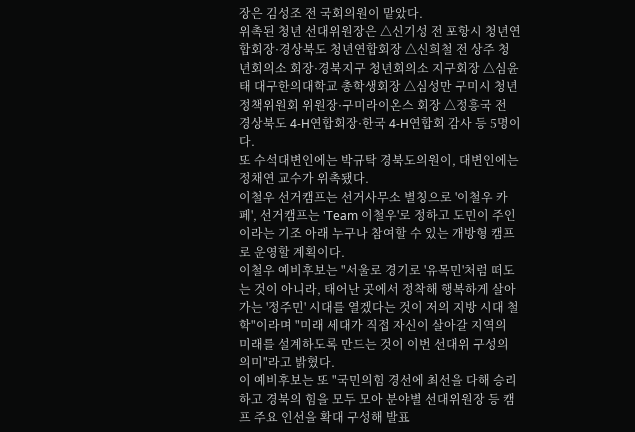장은 김성조 전 국회의원이 맡았다.
위촉된 청년 선대위원장은 △신기성 전 포항시 청년연합회장·경상북도 청년연합회장 △신희철 전 상주 청년회의소 회장·경북지구 청년회의소 지구회장 △심윤태 대구한의대학교 총학생회장 △심성만 구미시 청년 정책위원회 위원장·구미라이온스 회장 △정흥국 전 경상북도 4-H연합회장·한국 4-H연합회 감사 등 5명이다.
또 수석대변인에는 박규탁 경북도의원이, 대변인에는 정채연 교수가 위촉됐다.
이철우 선거캠프는 선거사무소 별칭으로 '이철우 카페', 선거캠프는 'Team 이철우'로 정하고 도민이 주인이라는 기조 아래 누구나 참여할 수 있는 개방형 캠프로 운영할 계획이다.
이철우 예비후보는 "서울로 경기로 '유목민'처럼 떠도는 것이 아니라, 태어난 곳에서 정착해 행복하게 살아가는 '정주민' 시대를 열겠다는 것이 저의 지방 시대 철학"이라며 "미래 세대가 직접 자신이 살아갈 지역의 미래를 설계하도록 만드는 것이 이번 선대위 구성의 의미"라고 밝혔다.
이 예비후보는 또 "국민의힘 경선에 최선을 다해 승리하고 경북의 힘을 모두 모아 분야별 선대위원장 등 캠프 주요 인선을 확대 구성해 발표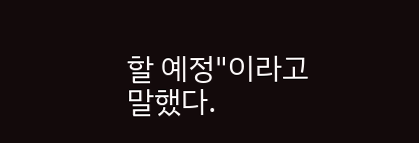할 예정"이라고 말했다.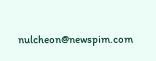nulcheon@newspim.com